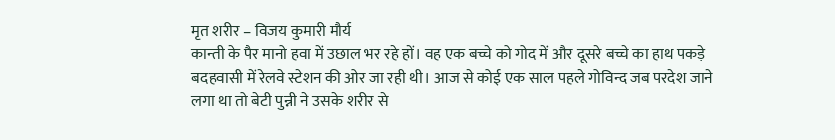मृत शरीर – विजय कुमारी मौर्य
कान्ती के पैर मानो हवा में उछाल भर रहे हों। वह एक बच्चे को गोद में और दूसरे बच्चे का हाथ पकड़े बदहवासी में रेलवे स्टेशन की ओर जा रही थी। आज से कोई एक साल पहले गोविन्द जब परदेश जाने लगा था तो बेटी पुन्नी ने उसके शरीर से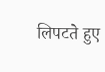लिपटते हुए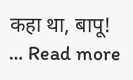कहा था, बापू! … Read more